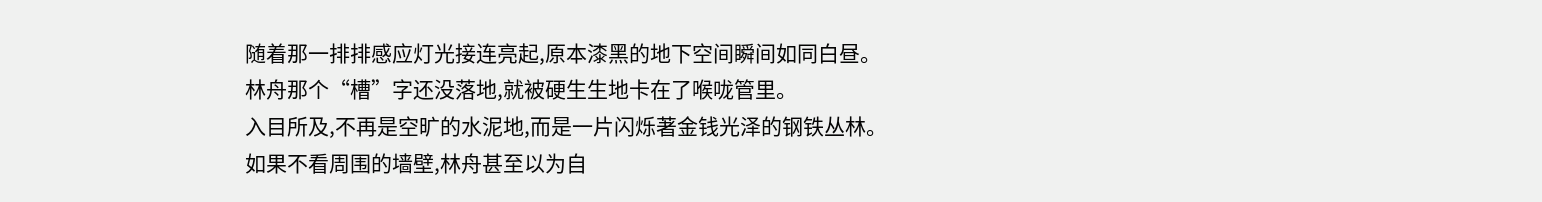随着那一排排感应灯光接连亮起,原本漆黑的地下空间瞬间如同白昼。
林舟那个“槽”字还没落地,就被硬生生地卡在了喉咙管里。
入目所及,不再是空旷的水泥地,而是一片闪烁著金钱光泽的钢铁丛林。
如果不看周围的墙壁,林舟甚至以为自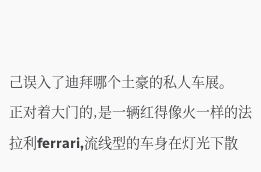己误入了迪拜哪个土豪的私人车展。
正对着大门的,是一辆红得像火一样的法拉利ferrari,流线型的车身在灯光下散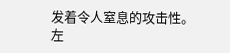发着令人窒息的攻击性。
左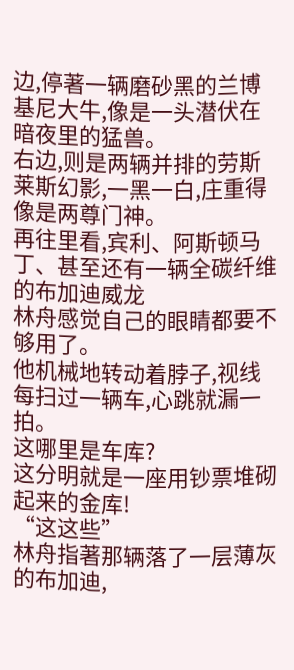边,停著一辆磨砂黑的兰博基尼大牛,像是一头潜伏在暗夜里的猛兽。
右边,则是两辆并排的劳斯莱斯幻影,一黑一白,庄重得像是两尊门神。
再往里看,宾利、阿斯顿马丁、甚至还有一辆全碳纤维的布加迪威龙
林舟感觉自己的眼睛都要不够用了。
他机械地转动着脖子,视线每扫过一辆车,心跳就漏一拍。
这哪里是车库?
这分明就是一座用钞票堆砌起来的金库!
“这这些”
林舟指著那辆落了一层薄灰的布加迪,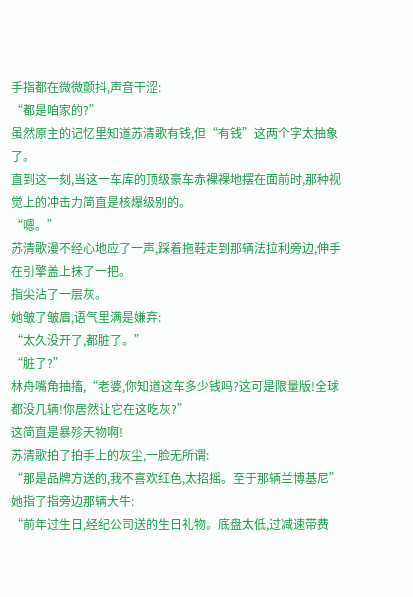手指都在微微颤抖,声音干涩:
“都是咱家的?”
虽然原主的记忆里知道苏清歌有钱,但“有钱”这两个字太抽象了。
直到这一刻,当这一车库的顶级豪车赤裸裸地摆在面前时,那种视觉上的冲击力简直是核爆级别的。
“嗯。”
苏清歌漫不经心地应了一声,踩着拖鞋走到那辆法拉利旁边,伸手在引擎盖上抹了一把。
指尖沾了一层灰。
她皱了皱眉,语气里满是嫌弃:
“太久没开了,都脏了。”
“脏了?”
林舟嘴角抽搐,“老婆,你知道这车多少钱吗?这可是限量版!全球都没几辆!你居然让它在这吃灰?”
这简直是暴殄天物啊!
苏清歌拍了拍手上的灰尘,一脸无所谓:
“那是品牌方送的,我不喜欢红色,太招摇。至于那辆兰博基尼”
她指了指旁边那辆大牛:
“前年过生日,经纪公司送的生日礼物。底盘太低,过减速带费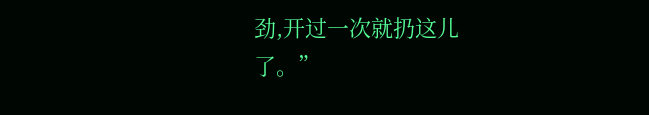劲,开过一次就扔这儿了。”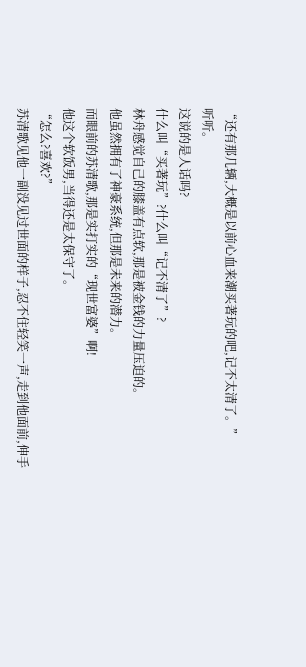“还有那几辆,大概是以前心血来潮买著玩的吧,记不太清了。”
听听。
这说的是人话吗?
什么叫“买著玩”?什么叫“记不清了”?
林舟感觉自己的膝盖有点软,那是被金钱的力量压迫的。
他虽然拥有了神豪系统,但那是未来的潜力。
而眼前的苏清歌,那是实打实的“现世富婆”啊!
他这个软饭男,当得还是太保守了。
“怎么?喜欢?”
苏清歌见他一副没见过世面的样子,忍不住轻笑一声,走到他面前,伸手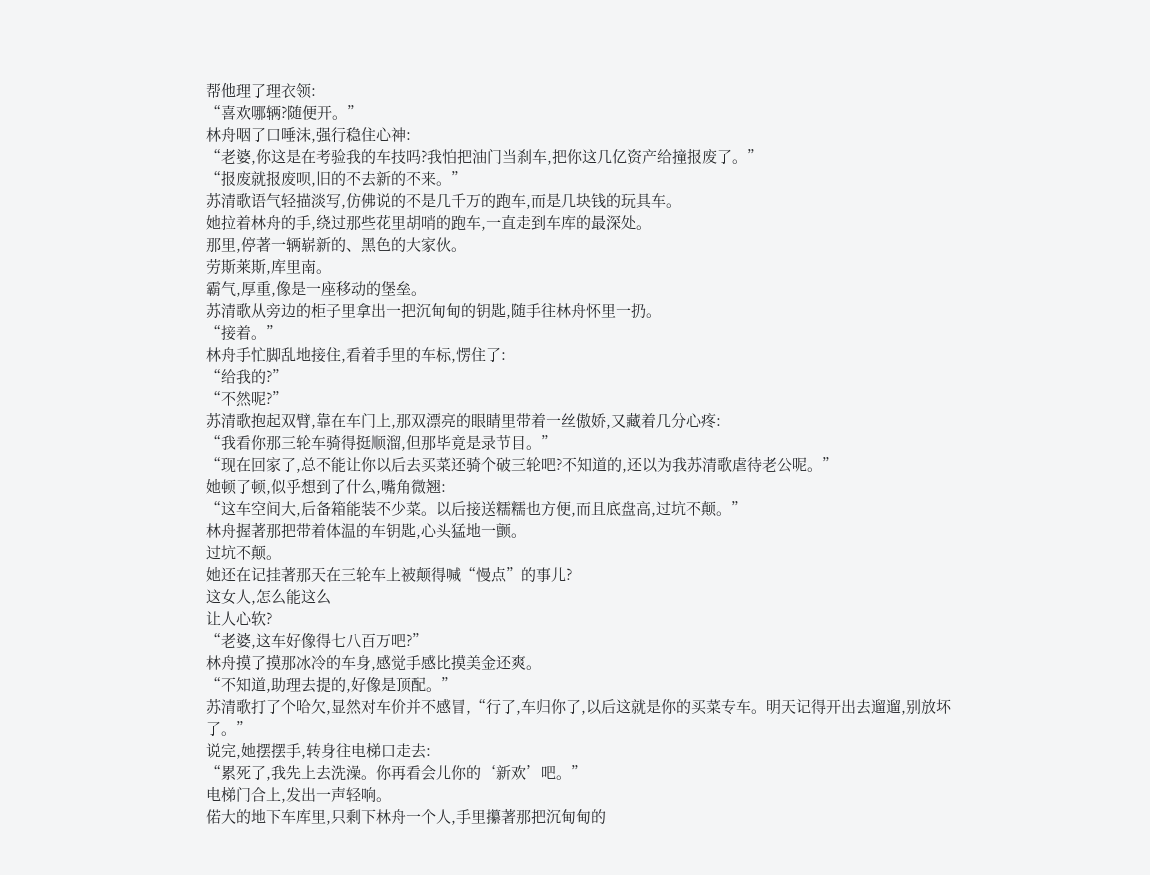帮他理了理衣领:
“喜欢哪辆?随便开。”
林舟咽了口唾沫,强行稳住心神:
“老婆,你这是在考验我的车技吗?我怕把油门当刹车,把你这几亿资产给撞报废了。”
“报废就报废呗,旧的不去新的不来。”
苏清歌语气轻描淡写,仿佛说的不是几千万的跑车,而是几块钱的玩具车。
她拉着林舟的手,绕过那些花里胡哨的跑车,一直走到车库的最深处。
那里,停著一辆崭新的、黑色的大家伙。
劳斯莱斯,库里南。
霸气,厚重,像是一座移动的堡垒。
苏清歌从旁边的柜子里拿出一把沉甸甸的钥匙,随手往林舟怀里一扔。
“接着。”
林舟手忙脚乱地接住,看着手里的车标,愣住了:
“给我的?”
“不然呢?”
苏清歌抱起双臂,靠在车门上,那双漂亮的眼睛里带着一丝傲娇,又藏着几分心疼:
“我看你那三轮车骑得挺顺溜,但那毕竟是录节目。”
“现在回家了,总不能让你以后去买菜还骑个破三轮吧?不知道的,还以为我苏清歌虐待老公呢。”
她顿了顿,似乎想到了什么,嘴角微翘:
“这车空间大,后备箱能装不少菜。以后接送糯糯也方便,而且底盘高,过坑不颠。”
林舟握著那把带着体温的车钥匙,心头猛地一颤。
过坑不颠。
她还在记挂著那天在三轮车上被颠得喊“慢点”的事儿?
这女人,怎么能这么
让人心软?
“老婆,这车好像得七八百万吧?”
林舟摸了摸那冰冷的车身,感觉手感比摸美金还爽。
“不知道,助理去提的,好像是顶配。”
苏清歌打了个哈欠,显然对车价并不感冒,“行了,车归你了,以后这就是你的买菜专车。明天记得开出去遛遛,别放坏了。”
说完,她摆摆手,转身往电梯口走去:
“累死了,我先上去洗澡。你再看会儿你的‘新欢’吧。”
电梯门合上,发出一声轻响。
偌大的地下车库里,只剩下林舟一个人,手里攥著那把沉甸甸的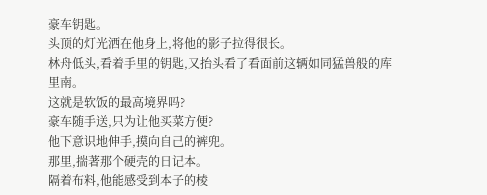豪车钥匙。
头顶的灯光洒在他身上,将他的影子拉得很长。
林舟低头,看着手里的钥匙,又抬头看了看面前这辆如同猛兽般的库里南。
这就是软饭的最高境界吗?
豪车随手送,只为让他买菜方便?
他下意识地伸手,摸向自己的裤兜。
那里,揣著那个硬壳的日记本。
隔着布料,他能感受到本子的棱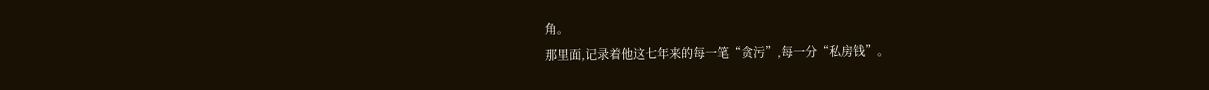角。
那里面,记录着他这七年来的每一笔“贪污”,每一分“私房钱”。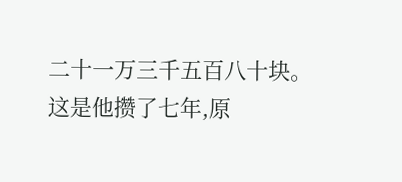二十一万三千五百八十块。
这是他攒了七年,原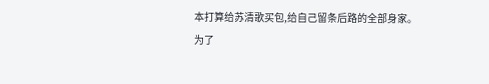本打算给苏清歌买包,给自己留条后路的全部身家。
为了